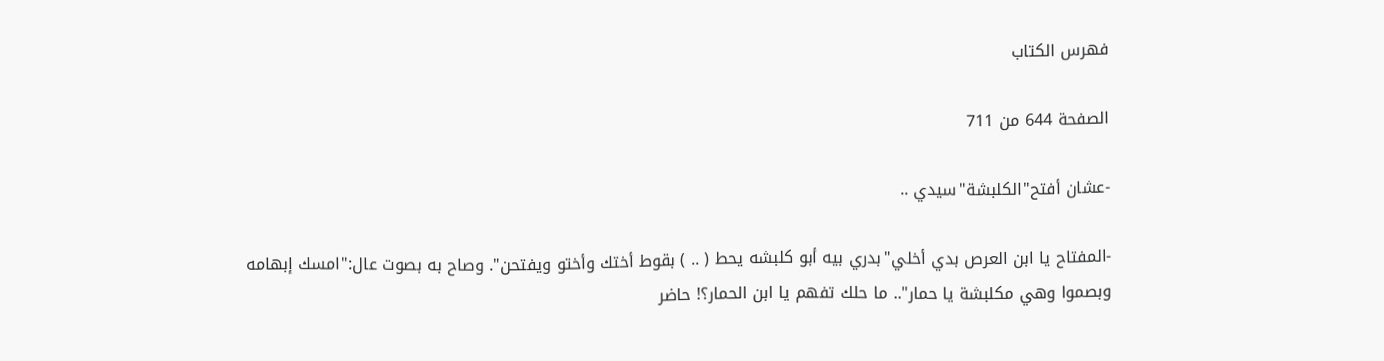فهرس الكتاب

الصفحة 644 من 711

-عشان أفتح"الكلبشة"سيدي ..

-المفتاح يا ابن العرص بدي أخلي"بدري بيه أبو كلبشه يحط ( .. ) بقوط أختك وأختو ويفتحن". وصاح به بصوت عال:"امسك إبهامه وبصموا وهي مكلبشة يا حمار".. ما حلك تفهم يا ابن الحمار؟! حاضر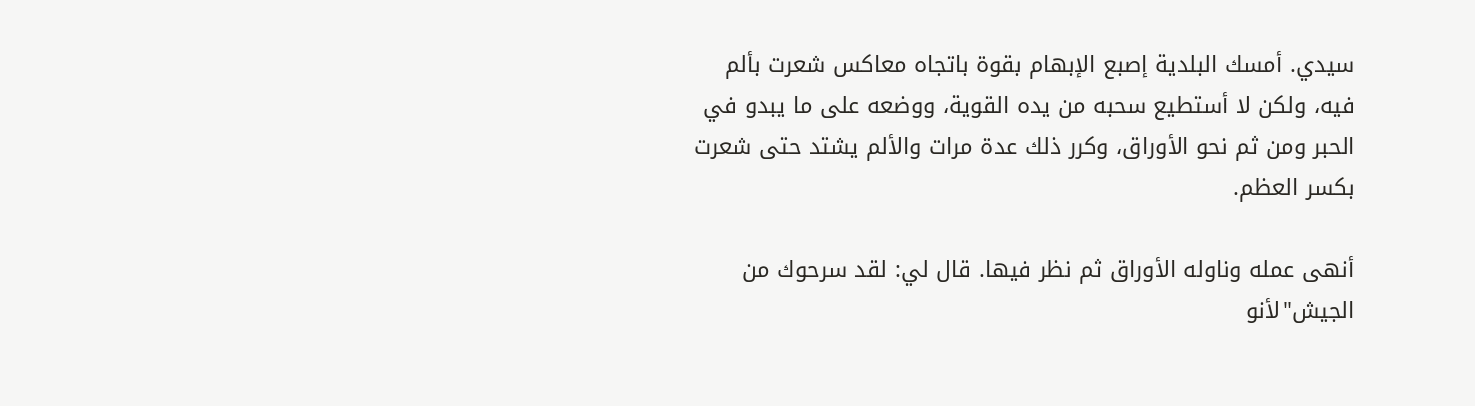سيدي. أمسك البلدية إصبع الإبهام بقوة باتجاه معاكس شعرت بألم فيه، ولكن لا أستطيع سحبه من يده القوية، ووضعه على ما يبدو في الحبر ومن ثم نحو الأوراق، وكرر ذلك عدة مرات والألم يشتد حتى شعرت بكسر العظم.

أنهى عمله وناوله الأوراق ثم نظر فيها. قال لي: لقد سرحوك من الجيش"لأنو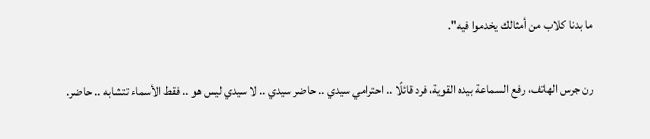ما بدنا كلاب من أمثالك يخدموا فيه".

رن جرس الهاتف، رفع السماعة بيده القوية، فرد قائلًا .. احترامي سيدي .. حاضر سيدي .. لا سيدي ليس هو .. فقط الأسماء تتشابه .. حاضر.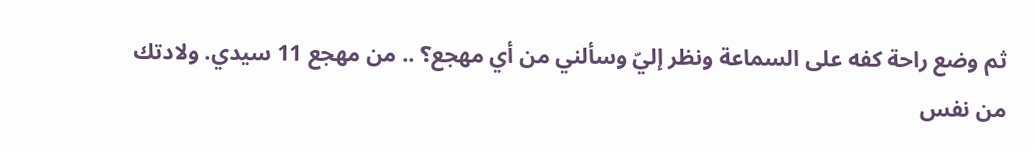ثم وضع راحة كفه على السماعة ونظر إليّ وسألني من أي مهجع؟ .. من مهجع 11 سيدي. ولادتك من نفس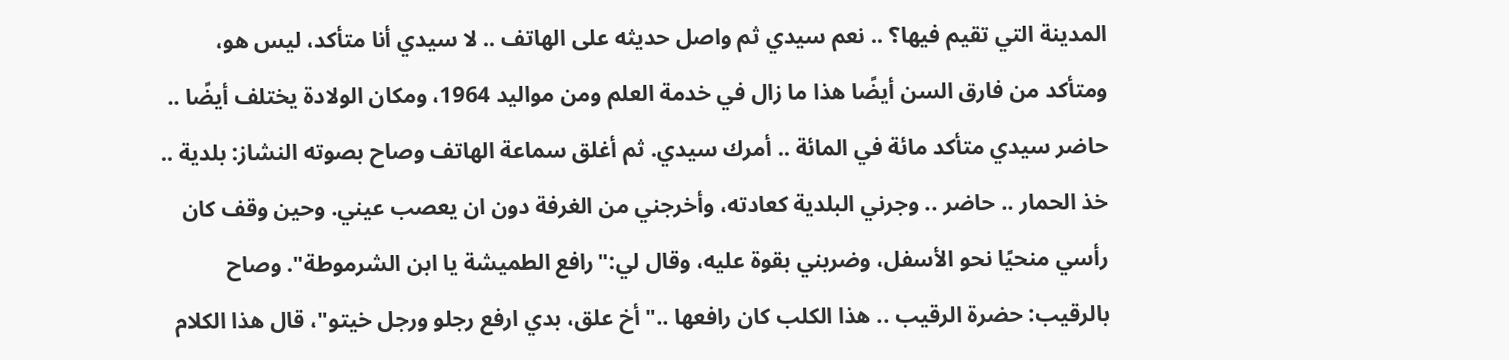المدينة التي تقيم فيها؟ .. نعم سيدي ثم واصل حديثه على الهاتف .. لا سيدي أنا متأكد، ليس هو، ومتأكد من فارق السن أيضًا هذا ما زال في خدمة العلم ومن مواليد 1964، ومكان الولادة يختلف أيضًا .. حاضر سيدي متأكد مائة في المائة .. أمرك سيدي. ثم أغلق سماعة الهاتف وصاح بصوته النشاز: بلدية .. خذ الحمار .. حاضر .. وجرني البلدية كعادته، وأخرجني من الغرفة دون ان يعصب عيني. وحين وقف كان رأسي منحيًا نحو الأسفل، وضربني بقوة عليه، وقال لي:"رافع الطميشة يا ابن الشرموطة". وصاح بالرقيب: حضرة الرقيب .. هذا الكلب كان رافعها .."أخ علق، بدي ارفع رجلو ورجل خيتو"، قال هذا الكلام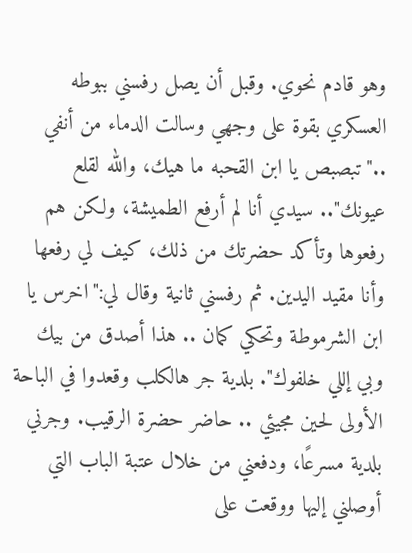وهو قادم نحوي. وقبل أن يصل رفسني ببوطه العسكري بقوة على وجهي وسالت الدماء من أنفي .."تبصبص يا ابن القحبه ما هيك، والله لقلع عيونك".. سيدي أنا لم أرفع الطميشة، ولكن هم رفعوها وتأكد حضرتك من ذلك، كيف لي رفعها وأنا مقيد اليدين. ثم رفسني ثانية وقال لي:"اخرس يا ابن الشرموطة وتحكي كمان .. هذا أصدق من بيك وبي إللي خلفوك". بلدية جر هالكلب وقعدوا في الباحة الأولى لحين مجيئي .. حاضر حضرة الرقيب. وجرني بلدية مسرعًا، ودفعني من خلال عتبة الباب التي أوصلني إليها ووقعت على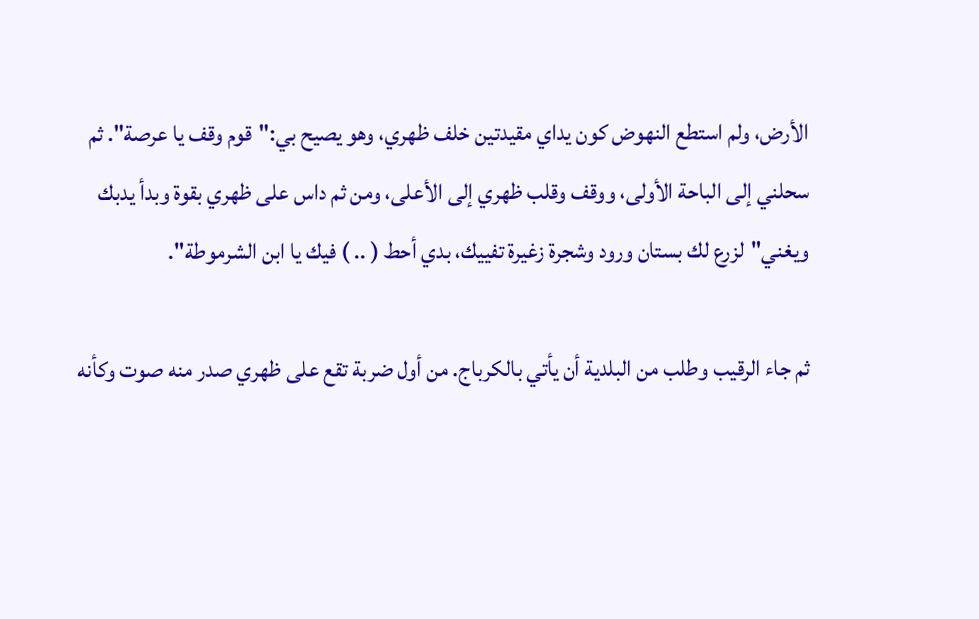الأرض، ولم استطع النهوض كون يداي مقيدتين خلف ظهري، وهو يصيح بي:"قوم وقف يا عرصة". ثم سحلني إلى الباحة الأولى، ووقف وقلب ظهري إلى الأعلى، ومن ثم داس على ظهري بقوة وبدأ يدبك ويغني"لزرع لك بستان ورود وشجرة زغيرة تفييك، بدي أحط ( .. ) فيك يا ابن الشرموطة".

ثم جاء الرقيب وطلب من البلدية أن يأتي بالكرباج. من أول ضربة تقع على ظهري صدر منه صوت وكأنه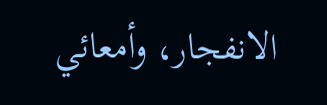الانفجار، وأمعائي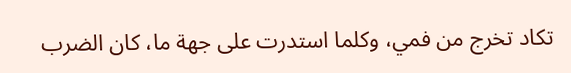تكاد تخرج من فمي، وكلما استدرت على جهة ما، كان الضرب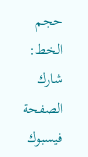حجم الخط:
شارك الصفحة
فيسبوك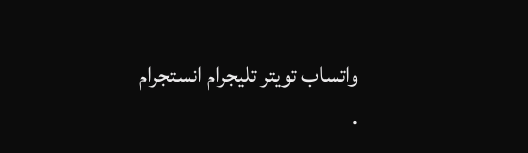واتساب تويتر تليجرام انستجرام
.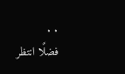. .
فضلًا انتظر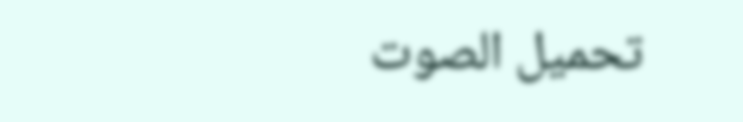تحميل الصوت